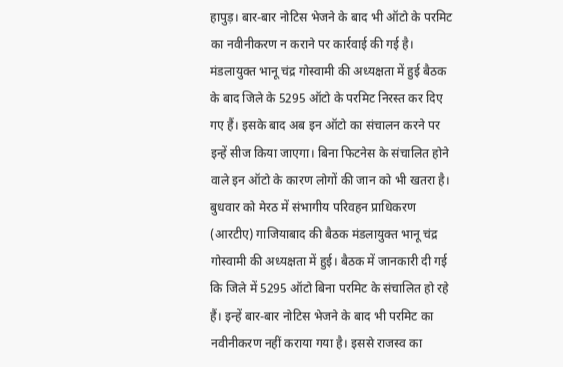हापुड़। बार-बार नोटिस भेजने के बाद भी ऑटो के परमिट का नवीनीकरण न कराने पर कार्रवाई की गई है। मंडलायुक्त भानू चंद्र गोस्वामी की अध्यक्षता में हुई बैठक के बाद जिले के 5295 ऑटो के परमिट निरस्त कर दिए गए हैं। इसके बाद अब इन ऑटो का संचालन करने पर इन्हें सीज किया जाएगा। बिना फिटनेस के संचालित होने वाले इन ऑटो के कारण लोगों की जान को भी खतरा है।
बुधवार को मेरठ में संभागीय परिवहन प्राधिकरण (आरटीए) गाजियाबाद की बैठक मंडलायुक्त भानू चंद्र गोस्वामी की अध्यक्षता में हुई। बैठक में जानकारी दी गई कि जिले में 5295 ऑटो बिना परमिट के संचालित हो रहे हैं। इन्हें बार-बार नोटिस भेजने के बाद भी परमिट का नवीनीकरण नहीं कराया गया है। इससे राजस्व का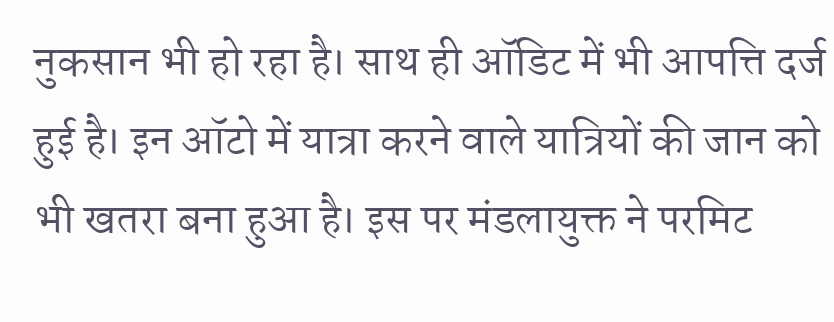नुकसान भी हो रहा है। साथ ही ऑडिट में भी आपत्ति दर्ज हुई है। इन ऑटो में यात्रा करने वाले यात्रियों की जान को भी खतरा बना हुआ है। इस पर मंडलायुक्त ने परमिट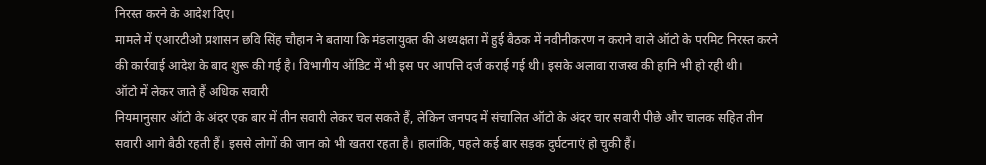निरस्त करने के आदेश दिए।
मामले में एआरटीओ प्रशासन छवि सिंह चौहान ने बताया कि मंडलायुक्त की अध्यक्षता में हुई बैठक में नवीनीकरण न कराने वाले ऑटो के परमिट निरस्त करने की कार्रवाई आदेश के बाद शुरू की गई है। विभागीय ऑडिट में भी इस पर आपत्ति दर्ज कराई गई थी। इसके अलावा राजस्व की हानि भी हो रही थी।
ऑटो में लेकर जाते हैं अधिक सवारी
नियमानुसार ऑटो के अंदर एक बार में तीन सवारी लेकर चल सकते हैं, लेकिन जनपद में संचालित ऑटो के अंदर चार सवारी पीछे और चालक सहित तीन सवारी आगे बैठी रहती हैं। इससे लोगों की जान को भी खतरा रहता है। हालांकि, पहले कई बार सड़क दुर्घटनाएं हो चुकी हैं।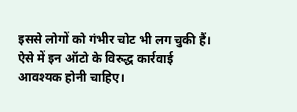इससे लोगों को गंभीर चोट भी लग चुकी हैं। ऐसे में इन ऑटो के विरुद्ध कार्रवाई आवश्यक होनी चाहिए।